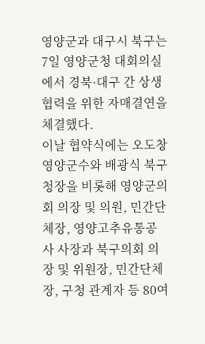영양군과 대구시 북구는 7일 영양군청 대회의실에서 경북·대구 간 상생협력을 위한 자매결연을 체결했다.
이날 협약식에는 오도창 영양군수와 배광식 북구청장을 비롯해 영양군의회 의장 및 의원, 민간단체장, 영양고추유통공사 사장과 북구의회 의장 및 위원장, 민간단체장, 구청 관계자 등 80여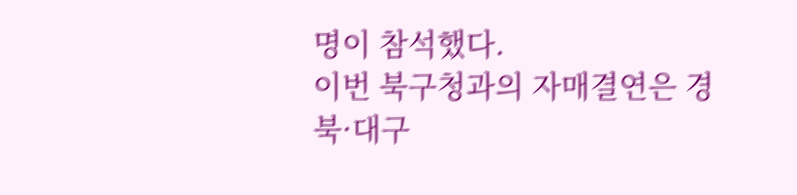명이 참석했다.
이번 북구청과의 자매결연은 경북·대구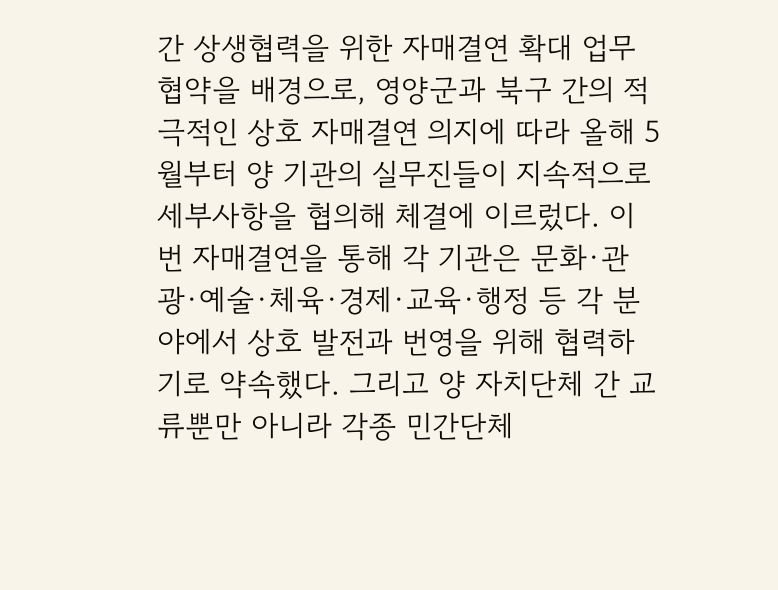간 상생협력을 위한 자매결연 확대 업무협약을 배경으로, 영양군과 북구 간의 적극적인 상호 자매결연 의지에 따라 올해 5월부터 양 기관의 실무진들이 지속적으로 세부사항을 협의해 체결에 이르렀다. 이번 자매결연을 통해 각 기관은 문화·관광·예술·체육·경제·교육·행정 등 각 분야에서 상호 발전과 번영을 위해 협력하기로 약속했다. 그리고 양 자치단체 간 교류뿐만 아니라 각종 민간단체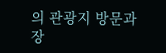의 관광지 방문과 장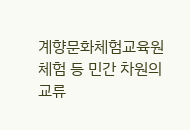계향문화체험교육원 체험 등 민간 차원의 교류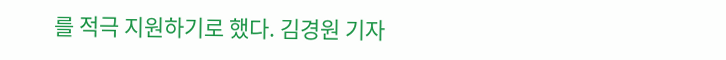를 적극 지원하기로 했다. 김경원 기자